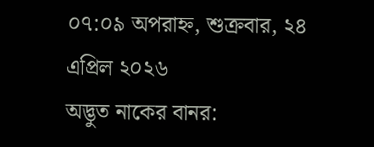০৭:০৯ অপরাহ্ন, শুক্রবার, ২৪ এপ্রিল ২০২৬
অদ্ভুত নাকের বানর: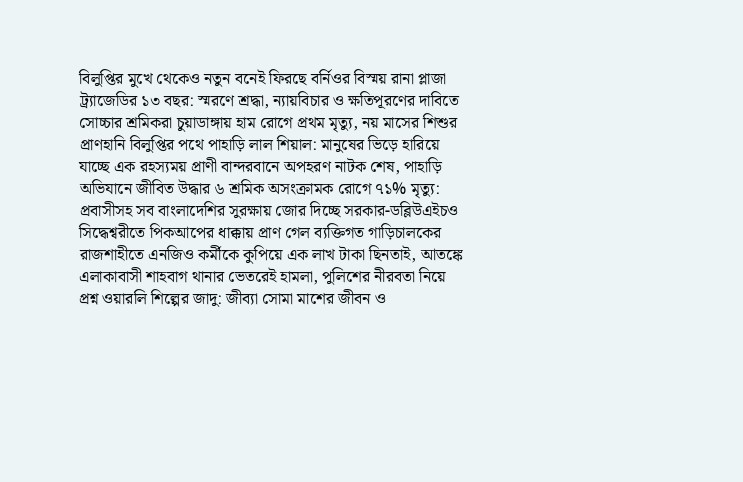বিলুপ্তির মুখে থেকেও নতুন বনেই ফিরছে বর্নিওর বিস্ময় রানা প্লাজা ট্র্যাজেডির ১৩ বছর: স্মরণে শ্রদ্ধা, ন্যায়বিচার ও ক্ষতিপূরণের দাবিতে সোচ্চার শ্রমিকরা চুয়াডাঙ্গায় হাম রোগে প্রথম মৃত্যু, নয় মাসের শিশুর প্রাণহানি বিলুপ্তির পথে পাহাড়ি লাল শিয়াল: মানুষের ভিড়ে হারিয়ে যাচ্ছে এক রহস্যময় প্রাণী বান্দরবানে অপহরণ নাটক শেষ, পাহাড়ি অভিযানে জীবিত উদ্ধার ৬ শ্রমিক অসংক্রামক রোগে ৭১% মৃত্যু: প্রবাসীসহ সব বাংলাদেশির সুরক্ষায় জোর দিচ্ছে সরকার-ডব্লিউএইচও সিদ্ধেশ্বরীতে পিকআপের ধাক্কায় প্রাণ গেল ব্যক্তিগত গাড়িচালকের রাজশাহীতে এনজিও কর্মীকে কুপিয়ে এক লাখ টাকা ছিনতাই, আতঙ্কে এলাকাবাসী শাহবাগ থানার ভেতরেই হামলা, পুলিশের নীরবতা নিয়ে প্রশ্ন ওয়ারলি শিল্পের জাদু: জীব্যা সোমা মাশের জীবন ও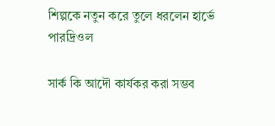শিল্পকে নতুন করে তুলে ধরলেন হার্ভে পারদ্রিওল

সার্ক কি আদৌ কার্যকর করা সম্ভব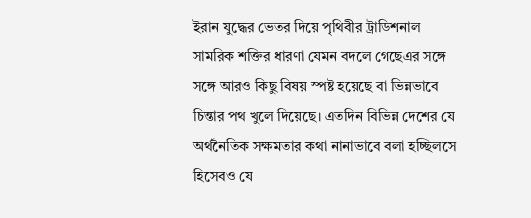ইরান যুদ্ধের ভেতর দিয়ে পৃথিবীর ট্রাডিশনাল সামরিক শক্তির ধারণা যেমন বদলে গেছেএর সঙ্গে সঙ্গে আরও কিছু বিষয় স্পষ্ট হয়েছে বা ভিন্নভাবে চিন্তার পথ খুলে দিয়েছে। এতদিন বিভিন্ন দেশের যে অর্থনৈতিক সক্ষমতার কথা নানাভাবে বলা হচ্ছিলসে হিসেবও যে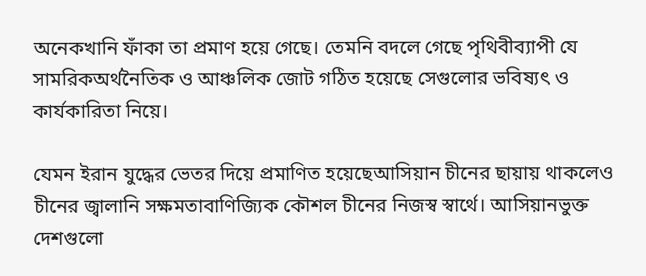অনেকখানি ফাঁকা তা প্রমাণ হয়ে গেছে। তেমনি বদলে গেছে পৃথিবীব্যাপী যে সামরিকঅর্থনৈতিক ও আঞ্চলিক জোট গঠিত হয়েছে সেগুলোর ভবিষ্যৎ ও কার্যকারিতা নিয়ে।

যেমন ইরান যুদ্ধের ভেতর দিয়ে প্রমাণিত হয়েছেআসিয়ান চীনের ছায়ায় থাকলেও চীনের জ্বালানি সক্ষমতাবাণিজ্যিক কৌশল চীনের নিজস্ব স্বার্থে। আসিয়ানভুক্ত দেশগুলো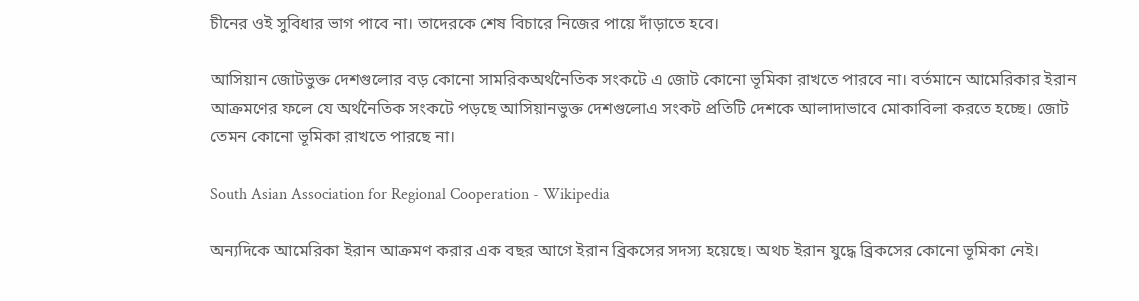চীনের ওই সুবিধার ভাগ পাবে না। তাদেরকে শেষ বিচারে নিজের পায়ে দাঁড়াতে হবে।

আসিয়ান জোটভুক্ত দেশগুলোর বড় কোনো সামরিকঅর্থনৈতিক সংকটে এ জোট কোনো ভূমিকা রাখতে পারবে না। বর্তমানে আমেরিকার ইরান আক্রমণের ফলে যে অর্থনৈতিক সংকটে পড়ছে আসিয়ানভুক্ত দেশগুলোএ সংকট প্রতিটি দেশকে আলাদাভাবে মোকাবিলা করতে হচ্ছে। জোট তেমন কোনো ভূমিকা রাখতে পারছে না।

South Asian Association for Regional Cooperation - Wikipedia

অন্যদিকে আমেরিকা ইরান আক্রমণ করার এক বছর আগে ইরান ব্রিকসের সদস্য হয়েছে। অথচ ইরান যুদ্ধে ব্রিকসের কোনো ভূমিকা নেই।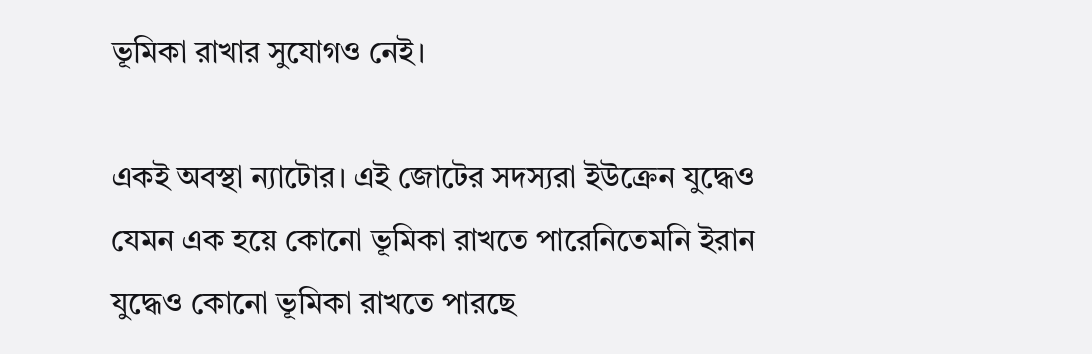ভূমিকা রাখার সুযোগও নেই।

একই অবস্থা ন্যাটোর। এই জোটের সদস্যরা ইউক্রেন যুদ্ধেও যেমন এক হয়ে কোনো ভূমিকা রাখতে পারেনিতেমনি ইরান যুদ্ধেও কোনো ভূমিকা রাখতে পারছে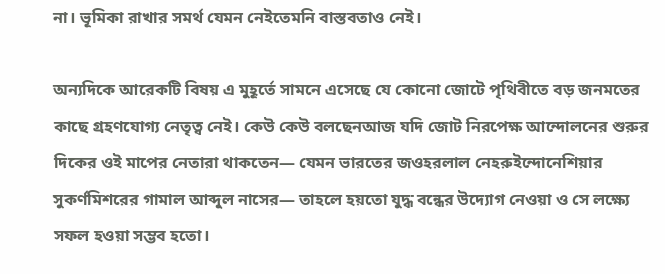না। ভূমিকা রাখার সমর্থ যেমন নেইতেমনি বাস্তবতাও নেই।

অন্যদিকে আরেকটি বিষয় এ মুহূর্তে সামনে এসেছে যে কোনো জোটে পৃথিবীতে বড় জনমতের কাছে গ্রহণযোগ্য নেতৃত্ব নেই। কেউ কেউ বলছেনআজ যদি জোট নিরপেক্ষ আন্দোলনের শুরুর দিকের ওই মাপের নেতারা থাকতেন— যেমন ভারতের জওহরলাল নেহরুইন্দোনেশিয়ার সুকর্ণমিশরের গামাল আব্দুল নাসের— তাহলে হয়তো যুদ্ধ বন্ধের উদ্যোগ নেওয়া ও সে লক্ষ্যে সফল হওয়া সম্ভব হতো।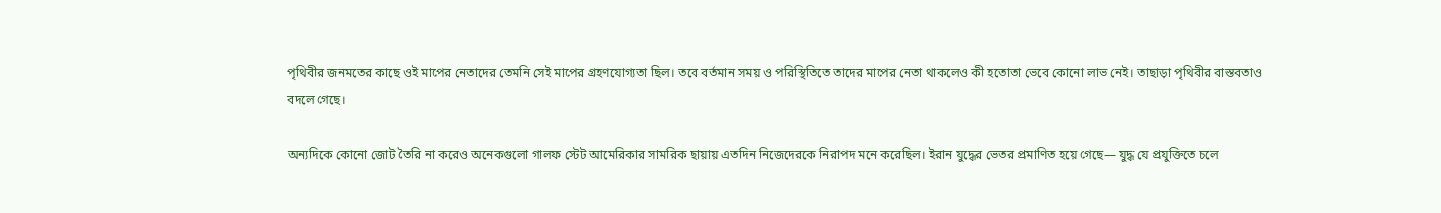পৃথিবীর জনমতের কাছে ওই মাপের নেতাদের তেমনি সেই মাপের গ্রহণযোগ্যতা ছিল। তবে বর্তমান সময় ও পরিস্থিতিতে তাদের মাপের নেতা থাকলেও কী হতোতা ভেবে কোনো লাভ নেই। তাছাড়া পৃথিবীর বাস্তবতাও বদলে গেছে।

অন্যদিকে কোনো জোট তৈরি না করেও অনেকগুলো গালফ স্টেট আমেরিকার সামরিক ছায়ায় এতদিন নিজেদেরকে নিরাপদ মনে করেছিল। ইরান যুদ্ধের ভেতর প্রমাণিত হয়ে গেছে— যুদ্ধ যে প্রযুক্তিতে চলে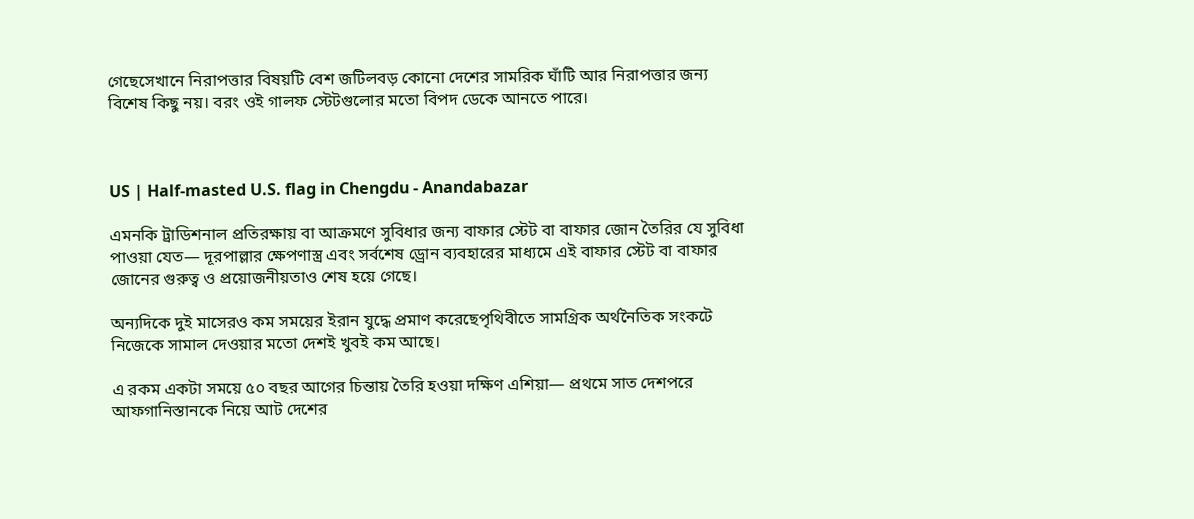গেছেসেখানে নিরাপত্তার বিষয়টি বেশ জটিলবড় কোনো দেশের সামরিক ঘাঁটি আর নিরাপত্তার জন্য বিশেষ কিছু নয়। বরং ওই গালফ স্টেটগুলোর মতো বিপদ ডেকে আনতে পারে।



US | Half-masted U.S. flag in Chengdu - Anandabazar

এমনকি ট্রাডিশনাল প্রতিরক্ষায় বা আক্রমণে সুবিধার জন্য বাফার স্টেট বা বাফার জোন তৈরির যে সুবিধা পাওয়া যেত— দূরপাল্লার ক্ষেপণাস্ত্র এবং সর্বশেষ ড্রোন ব্যবহারের মাধ্যমে এই বাফার স্টেট বা বাফার জোনের গুরুত্ব ও প্রয়োজনীয়তাও শেষ হয়ে গেছে।

অন্যদিকে দুই মাসেরও কম সময়ের ইরান যুদ্ধে প্রমাণ করেছেপৃথিবীতে সামগ্রিক অর্থনৈতিক সংকটে নিজেকে সামাল দেওয়ার মতো দেশই খুবই কম আছে।

এ রকম একটা সময়ে ৫০ বছর আগের চিন্তায় তৈরি হওয়া দক্ষিণ এশিয়া— প্রথমে সাত দেশপরে আফগানিস্তানকে নিয়ে আট দেশের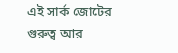এই সার্ক জোটের গুরুত্ব আর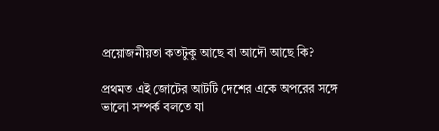প্রয়োজনীয়তা কতটুকু আছে বা আদৌ আছে কি?

প্রথমত এই জোটের আটটি দেশের একে অপরের সঙ্গে ভালো সম্পর্ক বলতে যা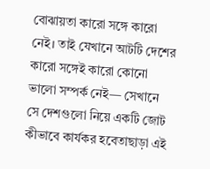বোঝায়তা কারো সঙ্গে কারো নেই। তাই যেখানে আটটি দেশের কারো সঙ্গেই কারো কোনো ভালো সম্পর্ক নেই— সেখানে সে দেশগুলো নিয়ে একটি জোট কীভাবে কার্যকর হবেতাছাড়া এই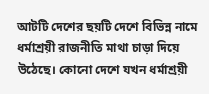আটটি দেশের ছয়টি দেশে বিভিন্ন নামে ধর্মাশ্রয়ী রাজনীতি মাথা চাড়া দিয়ে উঠেছে। কোনো দেশে যখন ধর্মাশ্রয়ী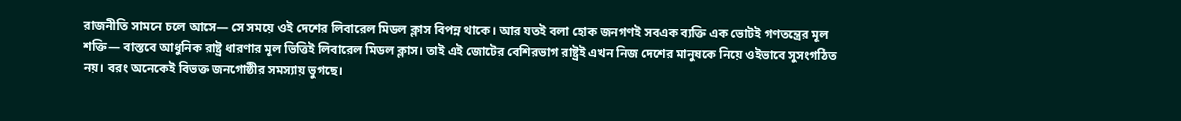রাজনীতি সামনে চলে আসে— সে সময়ে ওই দেশের লিবারেল মিডল ক্লাস বিপন্ন থাকে। আর যতই বলা হোক জনগণই সবএক ব্যক্তি এক ভোটই গণতন্ত্রের মূল শক্তি— বাস্তবে আধুনিক রাষ্ট্র ধারণার মূল ভিত্তিই লিবারেল মিডল ক্লাস। তাই এই জোটের বেশিরভাগ রাষ্ট্রই এখন নিজ দেশের মানুষকে নিয়ে ওইভাবে সুসংগঠিত নয়। বরং অনেকেই বিভক্ত জনগোষ্ঠীর সমস্যায় ভুগছে।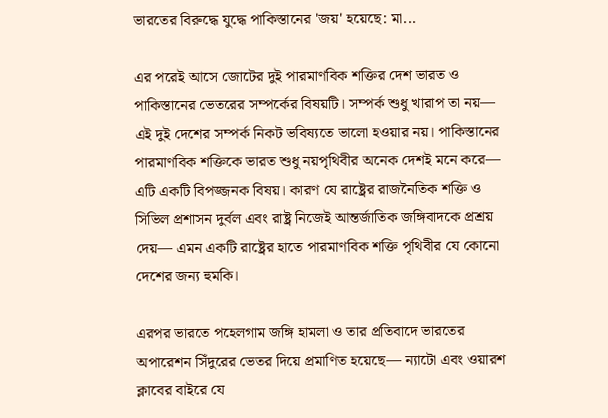ভারতের বিরুদ্ধে যুদ্ধে পাকিস্তানের 'জয়' হয়েছে: মা...

এর পরেই আসে জোটের দুই পারমাণবিক শক্তির দেশ ভারত ও পাকিস্তানের ভেতরের সম্পর্কের বিষয়টি। সম্পর্ক শুধু খারাপ তা নয়— এই দুই দেশের সম্পর্ক নিকট ভবিষ্যতে ভালো হওয়ার নয়। পাকিস্তানের পারমাণবিক শক্তিকে ভারত শুধু নয়পৃথিবীর অনেক দেশই মনে করে— এটি একটি বিপজ্জনক বিষয়। কারণ যে রাষ্ট্রের রাজনৈতিক শক্তি ও সিভিল প্রশাসন দুর্বল এবং রাষ্ট্র নিজেই আন্তর্জাতিক জঙ্গিবাদকে প্রশ্রয় দেয়— এমন একটি রাষ্ট্রের হাতে পারমাণবিক শক্তি পৃথিবীর যে কোনো দেশের জন্য হুমকি।

এরপর ভারতে পহেলগাম জঙ্গি হামলা ও তার প্রতিবাদে ভারতের অপারেশন সিঁদুরের ভেতর দিয়ে প্রমাণিত হয়েছে— ন্যাটো এবং ওয়ারশ ক্লাবের বাইরে যে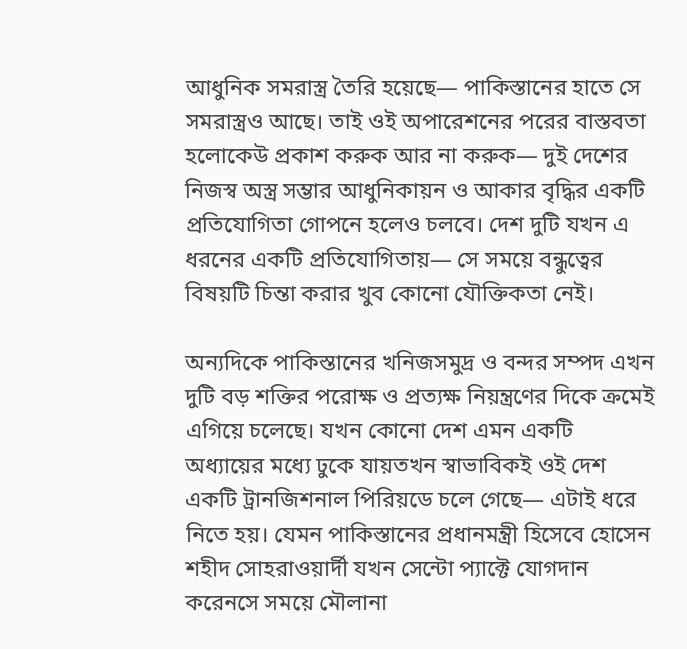আধুনিক সমরাস্ত্র তৈরি হয়েছে— পাকিস্তানের হাতে সে সমরাস্ত্রও আছে। তাই ওই অপারেশনের পরের বাস্তবতা হলোকেউ প্রকাশ করুক আর না করুক— দুই দেশের নিজস্ব অস্ত্র সম্ভার আধুনিকায়ন ও আকার বৃদ্ধির একটি প্রতিযোগিতা গোপনে হলেও চলবে। দেশ দুটি যখন এ ধরনের একটি প্রতিযোগিতায়— সে সময়ে বন্ধুত্বের বিষয়টি চিন্তা করার খুব কোনো যৌক্তিকতা নেই।

অন্যদিকে পাকিস্তানের খনিজসমুদ্র ও বন্দর সম্পদ এখন দুটি বড় শক্তির পরোক্ষ ও প্রত্যক্ষ নিয়ন্ত্রণের দিকে ক্রমেই এগিয়ে চলেছে। যখন কোনো দেশ এমন একটি অধ্যায়ের মধ্যে ঢুকে যায়তখন স্বাভাবিকই ওই দেশ একটি ট্রানজিশনাল পিরিয়ডে চলে গেছে— এটাই ধরে নিতে হয়। যেমন পাকিস্তানের প্রধানমন্ত্রী হিসেবে হোসেন শহীদ সোহরাওয়ার্দী যখন সেন্টো প্যাক্টে যোগদান করেনসে সময়ে মৌলানা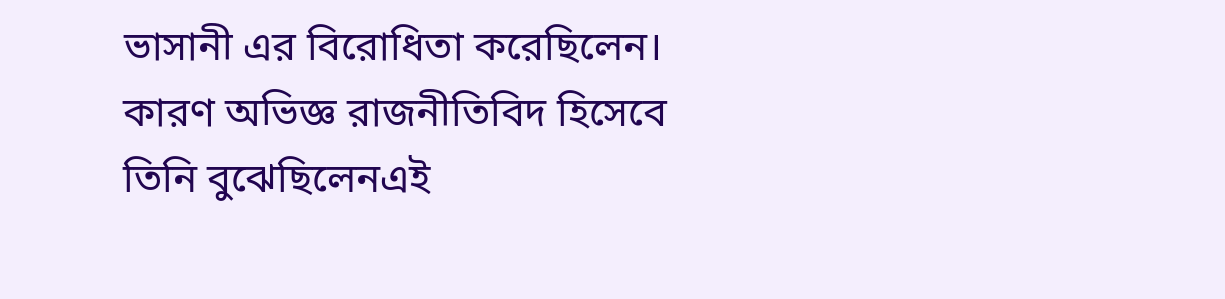ভাসানী এর বিরোধিতা করেছিলেন। কারণ অভিজ্ঞ রাজনীতিবিদ হিসেবে তিনি বুঝেছিলেনএই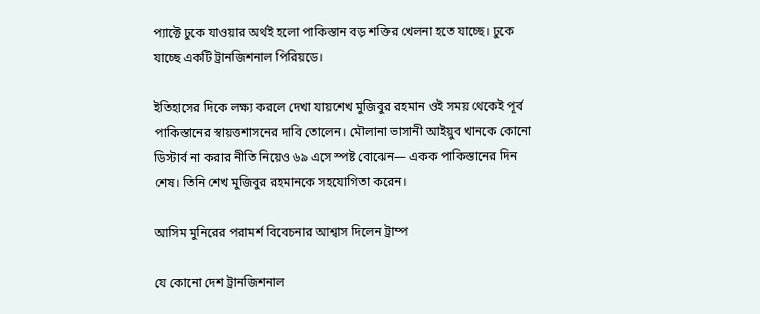প্যাক্টে ঢুকে যাওয়ার অর্থই হলো পাকিস্তান বড় শক্তির খেলনা হতে যাচ্ছে। ঢুকে যাচ্ছে একটি ট্রানজিশনাল পিরিয়ডে।

ইতিহাসের দিকে লক্ষ্য করলে দেখা যায়শেখ মুজিবুর রহমান ওই সময় থেকেই পূর্ব পাকিস্তানের স্বায়ত্তশাসনের দাবি তোলেন। মৌলানা ভাসানী আইয়ুব খানকে কোনো ডিস্টার্ব না করার নীতি নিয়েও ৬৯ এসে স্পষ্ট বোঝেন— একক পাকিস্তানের দিন শেষ। তিনি শেখ মুজিবুর রহমানকে সহযোগিতা করেন।

আসিম মুনিরের পরামর্শ বিবেচনার আশ্বাস দিলেন ট্রাম্প

যে কোনো দেশ ট্রানজিশনাল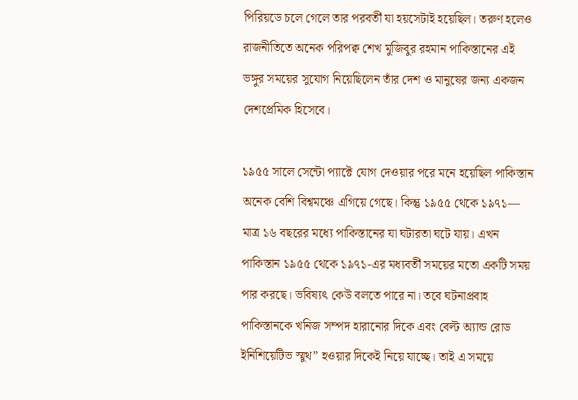পিরিয়ডে চলে গেলে তার পরবর্তী যা হয়সেটাই হয়েছিল। তরুণ হলেও রাজনীতিতে অনেক পরিপক্ব শেখ মুজিবুর রহমান পাকিস্তানের এই ভঙ্গুর সময়ের সুযোগ নিয়েছিলেন তাঁর দেশ ও মানুষের জন্য একজন দেশপ্রেমিক হিসেবে।

১৯৫৫ সালে সেন্টো প্যাক্টে যোগ দেওয়ার পরে মনে হয়েছিল পাকিস্তান অনেক বেশি বিশ্বমঞ্চে এগিয়ে গেছে। কিন্তু ১৯৫৫ থেকে ১৯৭১— মাত্র ১৬ বছরের মধ্যে পাকিস্তানের যা ঘটারতা ঘটে যায়। এখন পাকিস্তান ১৯৫৫ থেকে ১৯৭১-এর মধ্যবর্তী সময়ের মতো একটি সময় পার করছে। ভবিষ্যৎ কেউ বলতে পারে না। তবে ঘটনাপ্রবাহ পাকিস্তানকে খনিজ সম্পদ হারানোর দিকে এবং বেল্ট অ্যান্ড রোড ইনিশিয়েটিভ স্মুথ” হওয়ার দিকেই নিয়ে যাচ্ছে। তাই এ সময়ে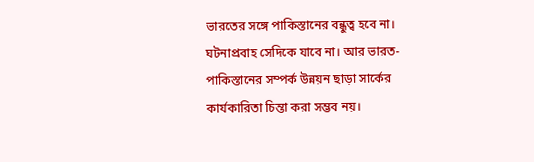ভারতের সঙ্গে পাকিস্তানের বন্ধুত্ব হবে না। ঘটনাপ্রবাহ সেদিকে যাবে না। আর ভারত-পাকিস্তানের সম্পর্ক উন্নয়ন ছাড়া সার্কের কার্যকারিতা চিন্তা করা সম্ভব নয়।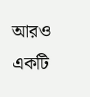আরও একটি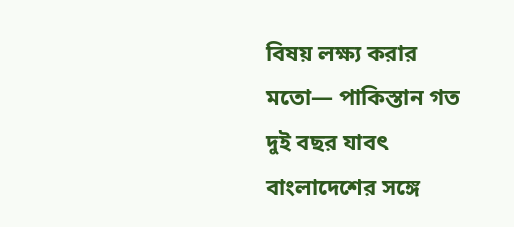বিষয় লক্ষ্য করার মতো— পাকিস্তান গত দুই বছর যাবৎ বাংলাদেশের সঙ্গে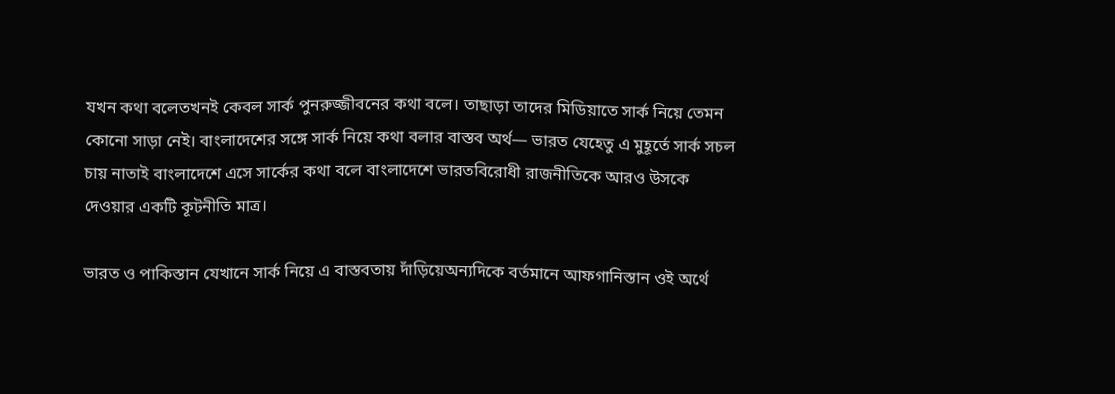যখন কথা বলেতখনই কেবল সার্ক পুনরুজ্জীবনের কথা বলে। তাছাড়া তাদের মিডিয়াতে সার্ক নিয়ে তেমন কোনো সাড়া নেই। বাংলাদেশের সঙ্গে সার্ক নিয়ে কথা বলার বাস্তব অর্থ— ভারত যেহেতু এ মুহূর্তে সার্ক সচল চায় নাতাই বাংলাদেশে এসে সার্কের কথা বলে বাংলাদেশে ভারতবিরোধী রাজনীতিকে আরও উসকে দেওয়ার একটি কূটনীতি মাত্র।

ভারত ও পাকিস্তান যেখানে সার্ক নিয়ে এ বাস্তবতায় দাঁড়িয়েঅন্যদিকে বর্তমানে আফগানিস্তান ওই অর্থে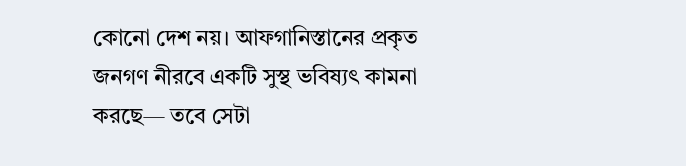কোনো দেশ নয়। আফগানিস্তানের প্রকৃত জনগণ নীরবে একটি সুস্থ ভবিষ্যৎ কামনা করছে— তবে সেটা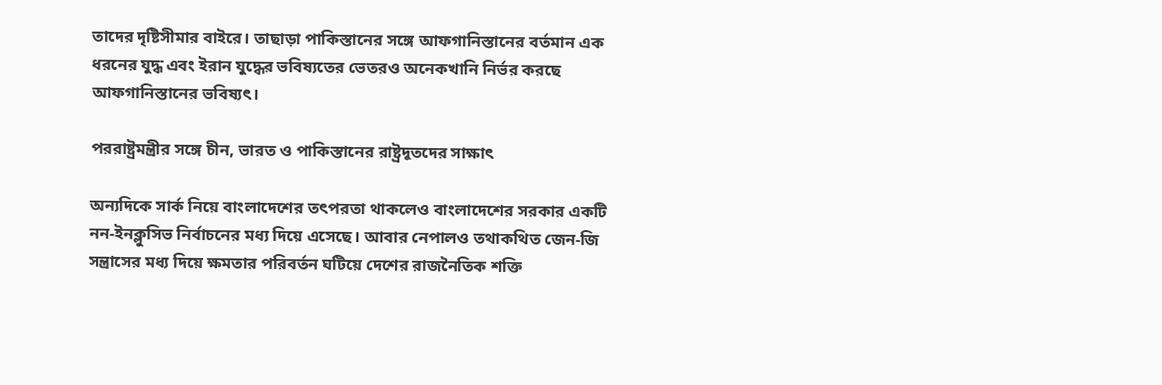তাদের দৃষ্টিসীমার বাইরে। তাছাড়া পাকিস্তানের সঙ্গে আফগানিস্তানের বর্তমান এক ধরনের যুদ্ধ এবং ইরান যুদ্ধের ভবিষ্যতের ভেতরও অনেকখানি নির্ভর করছে আফগানিস্তানের ভবিষ্যৎ।

পররাষ্ট্রমন্ত্রীর সঙ্গে চীন, ভারত ও পাকিস্তানের রাষ্ট্রদূতদের সাক্ষাৎ

অন্যদিকে সার্ক নিয়ে বাংলাদেশের তৎপরতা থাকলেও বাংলাদেশের সরকার একটি নন-ইনক্লুসিভ নির্বাচনের মধ্য দিয়ে এসেছে। আবার নেপালও তথাকথিত জেন-জি সন্ত্রাসের মধ্য দিয়ে ক্ষমতার পরিবর্তন ঘটিয়ে দেশের রাজনৈতিক শক্তি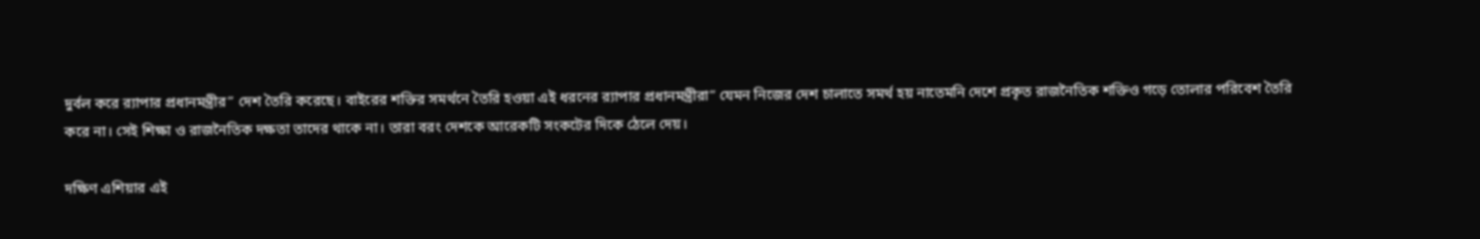দুর্বল করে র‍্যাপার প্রধানমন্ত্রীর” দেশ তৈরি করেছে। বাইরের শক্তির সমর্থনে তৈরি হওয়া এই ধরনের র‍্যাপার প্রধানমন্ত্রীরা” যেমন নিজের দেশ চালাতে সমর্থ হয় নাতেমনি দেশে প্রকৃত রাজনৈতিক শক্তিও গড়ে তোলার পরিবেশ তৈরি করে না। সেই শিক্ষা ও রাজনৈতিক দক্ষতা তাদের থাকে না। তারা বরং দেশকে আরেকটি সংকটের দিকে ঠেলে দেয়।

দক্ষিণ এশিয়ার এই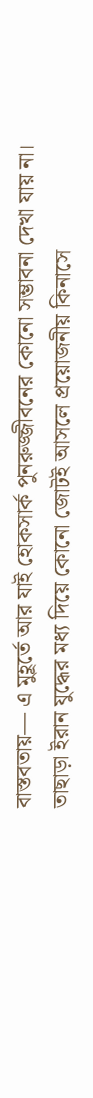বাস্তবতায়— এ মুহূর্তে আর যাই হোকসার্ক পুনরুজ্জীবনের কোনো সম্ভাবনা দেখা যায় না। তাছাড়া ইরান যুদ্ধের মধ্য দিয়ে কোনো জোটই আসলে প্রয়োজনীয় কিনাসে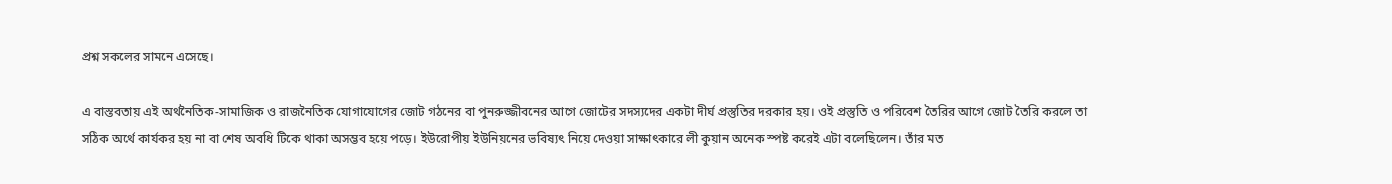প্রশ্ন সকলের সামনে এসেছে।

এ বাস্তবতায় এই অর্থনৈতিক-সামাজিক ও রাজনৈতিক যোগাযোগের জোট গঠনের বা পুনরুজ্জীবনের আগে জোটের সদস্যদের একটা দীর্ঘ প্রস্তুতির দরকার হয়। ওই প্রস্তুতি ও পরিবেশ তৈরির আগে জোট তৈরি করলে তা সঠিক অর্থে কার্যকর হয় না বা শেষ অবধি টিকে থাকা অসম্ভব হয়ে পড়ে। ইউরোপীয় ইউনিয়নের ভবিষ্যৎ নিয়ে দেওয়া সাক্ষাৎকারে লী কুয়ান অনেক স্পষ্ট করেই এটা বলেছিলেন। তাঁর মত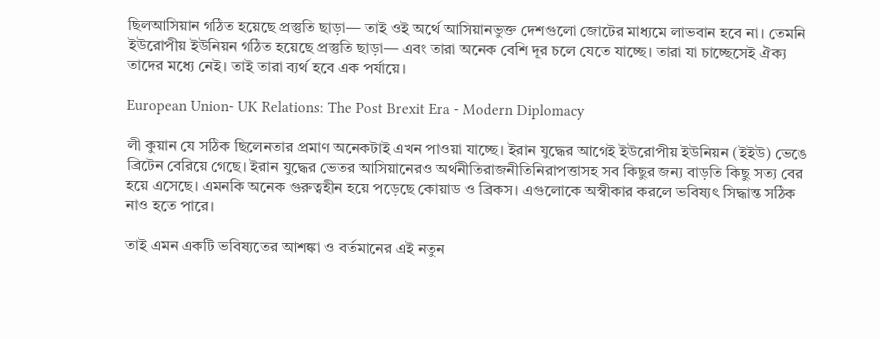ছিলআসিয়ান গঠিত হয়েছে প্রস্তুতি ছাড়া— তাই ওই অর্থে আসিয়ানভুক্ত দেশগুলো জোটের মাধ্যমে লাভবান হবে না। তেমনি ইউরোপীয় ইউনিয়ন গঠিত হয়েছে প্রস্তুতি ছাড়া— এবং তারা অনেক বেশি দূর চলে যেতে যাচ্ছে। তারা যা চাচ্ছেসেই ঐক্য তাদের মধ্যে নেই। তাই তারা ব্যর্থ হবে এক পর্যায়ে।

European Union- UK Relations: The Post Brexit Era - Modern Diplomacy

লী কুয়ান যে সঠিক ছিলেনতার প্রমাণ অনেকটাই এখন পাওয়া যাচ্ছে। ইরান যুদ্ধের আগেই ইউরোপীয় ইউনিয়ন (ইইউ) ভেঙে ব্রিটেন বেরিয়ে গেছে। ইরান যুদ্ধের ভেতর আসিয়ানেরও অর্থনীতিরাজনীতিনিরাপত্তাসহ সব কিছুর জন্য বাড়তি কিছু সত্য বের হয়ে এসেছে। এমনকি অনেক গুরুত্বহীন হয়ে পড়েছে কোয়াড ও ব্রিকস। এগুলোকে অস্বীকার করলে ভবিষ্যৎ সিদ্ধান্ত সঠিক নাও হতে পারে।

তাই এমন একটি ভবিষ্যতের আশঙ্কা ও বর্তমানের এই নতুন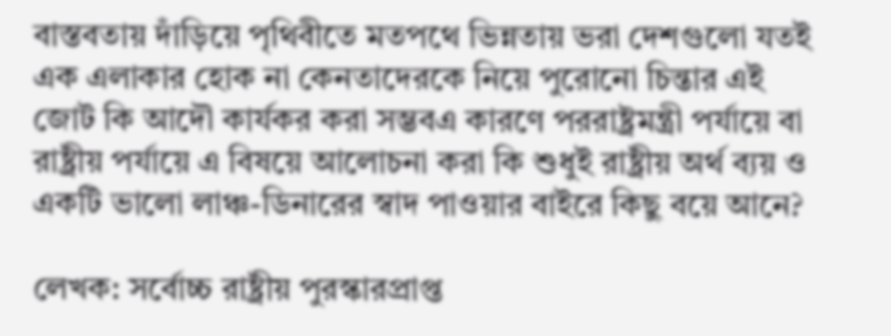বাস্তবতায় দাঁড়িয়ে পৃথিবীতে মতপথে ভিন্নতায় ভরা দেশগুলো যতই এক এলাকার হোক না কেনতাদেরকে নিয়ে পুরোনো চিন্তার এই জোট কি আদৌ কার্যকর করা সম্ভবএ কারণে পররাষ্ট্রমন্ত্রী পর্যায়ে বা রাষ্ট্রীয় পর্যায়ে এ বিষয়ে আলোচনা করা কি শুধুই রাষ্ট্রীয় অর্থ ব্যয় ও একটি ভালো লাঞ্চ-ডিনারের স্বাদ পাওয়ার বাইরে কিছু বয়ে আনে?

লেখক: সর্বোচ্চ রাষ্ট্রীয় পুরস্কারপ্রাপ্ত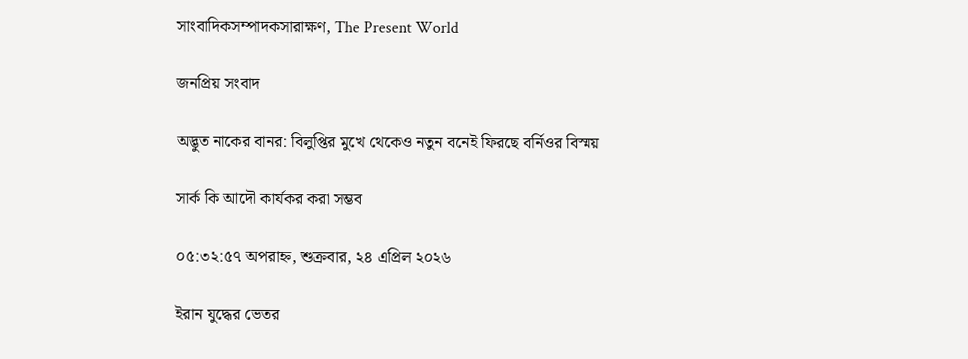সাংবাদিকসম্পাদকসারাক্ষণ, The Present World

জনপ্রিয় সংবাদ

অদ্ভুত নাকের বানর: বিলুপ্তির মুখে থেকেও নতুন বনেই ফিরছে বর্নিওর বিস্ময়

সার্ক কি আদৌ কার্যকর করা সম্ভব

০৫:৩২:৫৭ অপরাহ্ন, শুক্রবার, ২৪ এপ্রিল ২০২৬

ইরান যুদ্ধের ভেতর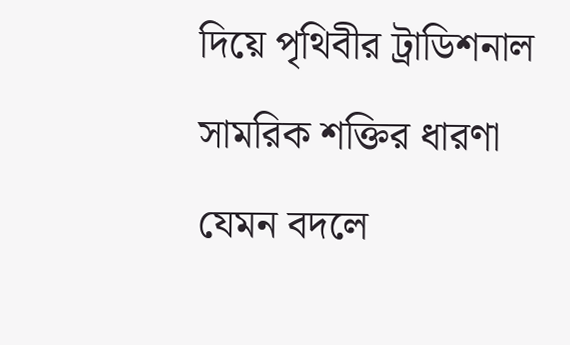দিয়ে পৃথিবীর ট্রাডিশনাল সামরিক শক্তির ধারণা যেমন বদলে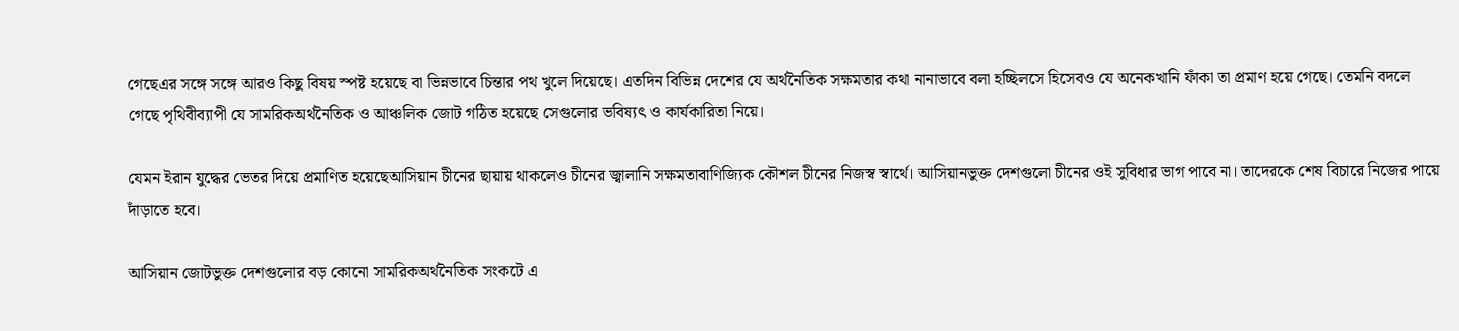গেছেএর সঙ্গে সঙ্গে আরও কিছু বিষয় স্পষ্ট হয়েছে বা ভিন্নভাবে চিন্তার পথ খুলে দিয়েছে। এতদিন বিভিন্ন দেশের যে অর্থনৈতিক সক্ষমতার কথা নানাভাবে বলা হচ্ছিলসে হিসেবও যে অনেকখানি ফাঁকা তা প্রমাণ হয়ে গেছে। তেমনি বদলে গেছে পৃথিবীব্যাপী যে সামরিকঅর্থনৈতিক ও আঞ্চলিক জোট গঠিত হয়েছে সেগুলোর ভবিষ্যৎ ও কার্যকারিতা নিয়ে।

যেমন ইরান যুদ্ধের ভেতর দিয়ে প্রমাণিত হয়েছেআসিয়ান চীনের ছায়ায় থাকলেও চীনের জ্বালানি সক্ষমতাবাণিজ্যিক কৌশল চীনের নিজস্ব স্বার্থে। আসিয়ানভুক্ত দেশগুলো চীনের ওই সুবিধার ভাগ পাবে না। তাদেরকে শেষ বিচারে নিজের পায়ে দাঁড়াতে হবে।

আসিয়ান জোটভুক্ত দেশগুলোর বড় কোনো সামরিকঅর্থনৈতিক সংকটে এ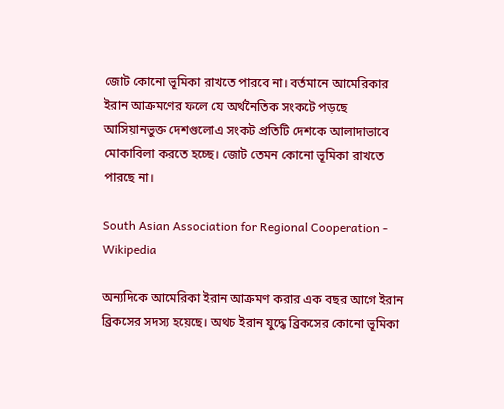জোট কোনো ভূমিকা রাখতে পারবে না। বর্তমানে আমেরিকার ইরান আক্রমণের ফলে যে অর্থনৈতিক সংকটে পড়ছে আসিয়ানভুক্ত দেশগুলোএ সংকট প্রতিটি দেশকে আলাদাভাবে মোকাবিলা করতে হচ্ছে। জোট তেমন কোনো ভূমিকা রাখতে পারছে না।

South Asian Association for Regional Cooperation - Wikipedia

অন্যদিকে আমেরিকা ইরান আক্রমণ করার এক বছর আগে ইরান ব্রিকসের সদস্য হয়েছে। অথচ ইরান যুদ্ধে ব্রিকসের কোনো ভূমিকা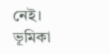নেই। ভূমিকা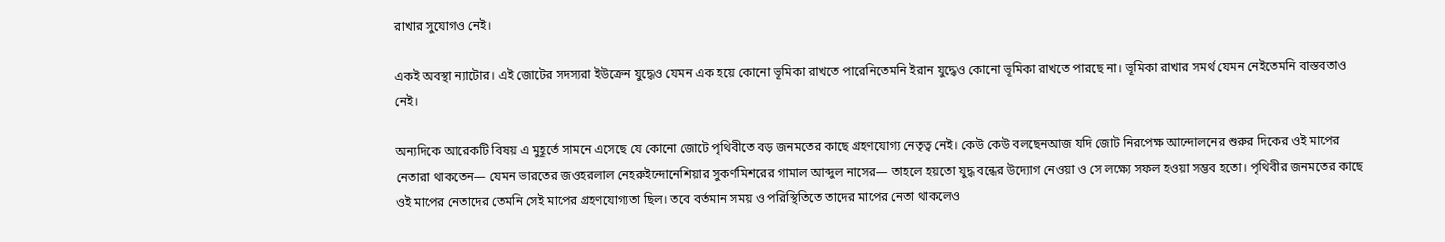রাখার সুযোগও নেই।

একই অবস্থা ন্যাটোর। এই জোটের সদস্যরা ইউক্রেন যুদ্ধেও যেমন এক হয়ে কোনো ভূমিকা রাখতে পারেনিতেমনি ইরান যুদ্ধেও কোনো ভূমিকা রাখতে পারছে না। ভূমিকা রাখার সমর্থ যেমন নেইতেমনি বাস্তবতাও নেই।

অন্যদিকে আরেকটি বিষয় এ মুহূর্তে সামনে এসেছে যে কোনো জোটে পৃথিবীতে বড় জনমতের কাছে গ্রহণযোগ্য নেতৃত্ব নেই। কেউ কেউ বলছেনআজ যদি জোট নিরপেক্ষ আন্দোলনের শুরুর দিকের ওই মাপের নেতারা থাকতেন— যেমন ভারতের জওহরলাল নেহরুইন্দোনেশিয়ার সুকর্ণমিশরের গামাল আব্দুল নাসের— তাহলে হয়তো যুদ্ধ বন্ধের উদ্যোগ নেওয়া ও সে লক্ষ্যে সফল হওয়া সম্ভব হতো। পৃথিবীর জনমতের কাছে ওই মাপের নেতাদের তেমনি সেই মাপের গ্রহণযোগ্যতা ছিল। তবে বর্তমান সময় ও পরিস্থিতিতে তাদের মাপের নেতা থাকলেও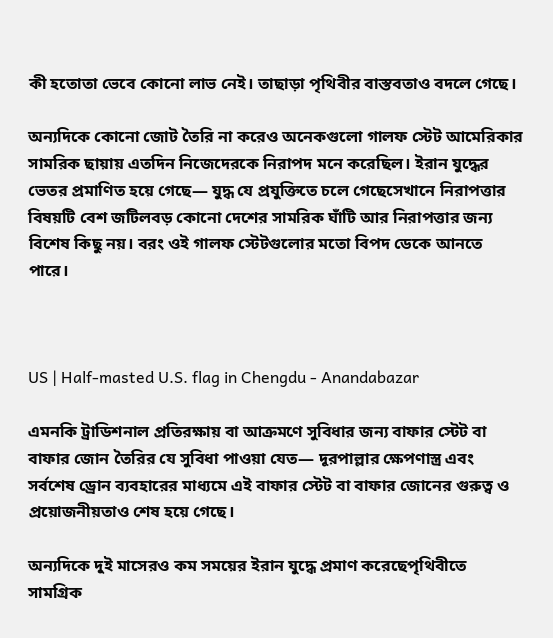কী হতোতা ভেবে কোনো লাভ নেই। তাছাড়া পৃথিবীর বাস্তবতাও বদলে গেছে।

অন্যদিকে কোনো জোট তৈরি না করেও অনেকগুলো গালফ স্টেট আমেরিকার সামরিক ছায়ায় এতদিন নিজেদেরকে নিরাপদ মনে করেছিল। ইরান যুদ্ধের ভেতর প্রমাণিত হয়ে গেছে— যুদ্ধ যে প্রযুক্তিতে চলে গেছেসেখানে নিরাপত্তার বিষয়টি বেশ জটিলবড় কোনো দেশের সামরিক ঘাঁটি আর নিরাপত্তার জন্য বিশেষ কিছু নয়। বরং ওই গালফ স্টেটগুলোর মতো বিপদ ডেকে আনতে পারে।



US | Half-masted U.S. flag in Chengdu - Anandabazar

এমনকি ট্রাডিশনাল প্রতিরক্ষায় বা আক্রমণে সুবিধার জন্য বাফার স্টেট বা বাফার জোন তৈরির যে সুবিধা পাওয়া যেত— দূরপাল্লার ক্ষেপণাস্ত্র এবং সর্বশেষ ড্রোন ব্যবহারের মাধ্যমে এই বাফার স্টেট বা বাফার জোনের গুরুত্ব ও প্রয়োজনীয়তাও শেষ হয়ে গেছে।

অন্যদিকে দুই মাসেরও কম সময়ের ইরান যুদ্ধে প্রমাণ করেছেপৃথিবীতে সামগ্রিক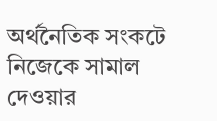অর্থনৈতিক সংকটে নিজেকে সামাল দেওয়ার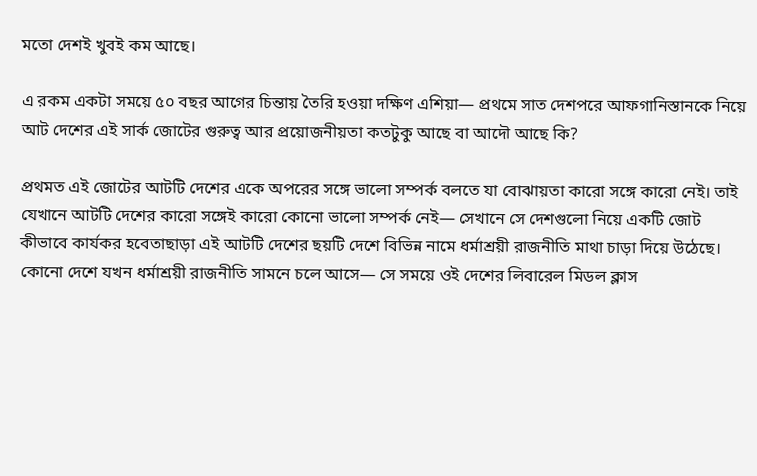মতো দেশই খুবই কম আছে।

এ রকম একটা সময়ে ৫০ বছর আগের চিন্তায় তৈরি হওয়া দক্ষিণ এশিয়া— প্রথমে সাত দেশপরে আফগানিস্তানকে নিয়ে আট দেশের এই সার্ক জোটের গুরুত্ব আর প্রয়োজনীয়তা কতটুকু আছে বা আদৌ আছে কি?

প্রথমত এই জোটের আটটি দেশের একে অপরের সঙ্গে ভালো সম্পর্ক বলতে যা বোঝায়তা কারো সঙ্গে কারো নেই। তাই যেখানে আটটি দেশের কারো সঙ্গেই কারো কোনো ভালো সম্পর্ক নেই— সেখানে সে দেশগুলো নিয়ে একটি জোট কীভাবে কার্যকর হবেতাছাড়া এই আটটি দেশের ছয়টি দেশে বিভিন্ন নামে ধর্মাশ্রয়ী রাজনীতি মাথা চাড়া দিয়ে উঠেছে। কোনো দেশে যখন ধর্মাশ্রয়ী রাজনীতি সামনে চলে আসে— সে সময়ে ওই দেশের লিবারেল মিডল ক্লাস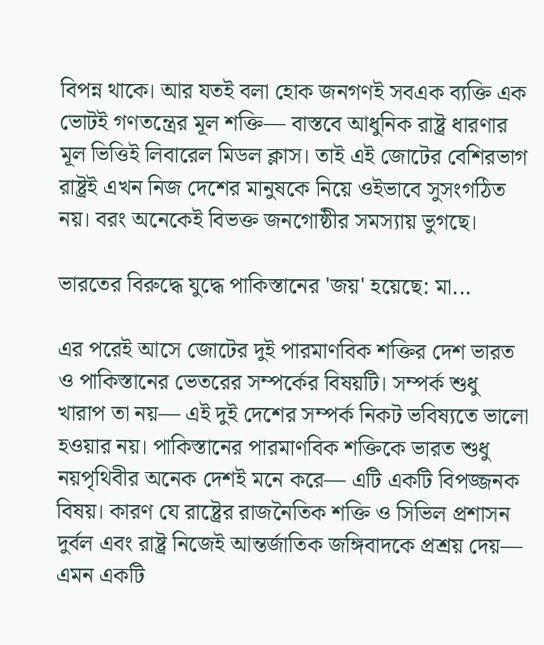বিপন্ন থাকে। আর যতই বলা হোক জনগণই সবএক ব্যক্তি এক ভোটই গণতন্ত্রের মূল শক্তি— বাস্তবে আধুনিক রাষ্ট্র ধারণার মূল ভিত্তিই লিবারেল মিডল ক্লাস। তাই এই জোটের বেশিরভাগ রাষ্ট্রই এখন নিজ দেশের মানুষকে নিয়ে ওইভাবে সুসংগঠিত নয়। বরং অনেকেই বিভক্ত জনগোষ্ঠীর সমস্যায় ভুগছে।

ভারতের বিরুদ্ধে যুদ্ধে পাকিস্তানের 'জয়' হয়েছে: মা...

এর পরেই আসে জোটের দুই পারমাণবিক শক্তির দেশ ভারত ও পাকিস্তানের ভেতরের সম্পর্কের বিষয়টি। সম্পর্ক শুধু খারাপ তা নয়— এই দুই দেশের সম্পর্ক নিকট ভবিষ্যতে ভালো হওয়ার নয়। পাকিস্তানের পারমাণবিক শক্তিকে ভারত শুধু নয়পৃথিবীর অনেক দেশই মনে করে— এটি একটি বিপজ্জনক বিষয়। কারণ যে রাষ্ট্রের রাজনৈতিক শক্তি ও সিভিল প্রশাসন দুর্বল এবং রাষ্ট্র নিজেই আন্তর্জাতিক জঙ্গিবাদকে প্রশ্রয় দেয়— এমন একটি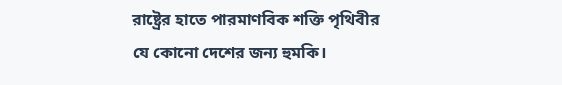রাষ্ট্রের হাতে পারমাণবিক শক্তি পৃথিবীর যে কোনো দেশের জন্য হুমকি।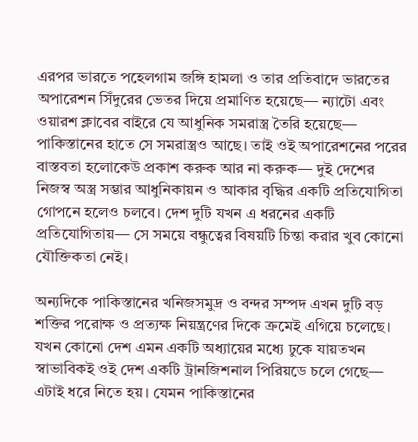এরপর ভারতে পহেলগাম জঙ্গি হামলা ও তার প্রতিবাদে ভারতের অপারেশন সিঁদুরের ভেতর দিয়ে প্রমাণিত হয়েছে— ন্যাটো এবং ওয়ারশ ক্লাবের বাইরে যে আধুনিক সমরাস্ত্র তৈরি হয়েছে— পাকিস্তানের হাতে সে সমরাস্ত্রও আছে। তাই ওই অপারেশনের পরের বাস্তবতা হলোকেউ প্রকাশ করুক আর না করুক— দুই দেশের নিজস্ব অস্ত্র সম্ভার আধুনিকায়ন ও আকার বৃদ্ধির একটি প্রতিযোগিতা গোপনে হলেও চলবে। দেশ দুটি যখন এ ধরনের একটি প্রতিযোগিতায়— সে সময়ে বন্ধুত্বের বিষয়টি চিন্তা করার খুব কোনো যৌক্তিকতা নেই।

অন্যদিকে পাকিস্তানের খনিজসমুদ্র ও বন্দর সম্পদ এখন দুটি বড় শক্তির পরোক্ষ ও প্রত্যক্ষ নিয়ন্ত্রণের দিকে ক্রমেই এগিয়ে চলেছে। যখন কোনো দেশ এমন একটি অধ্যায়ের মধ্যে ঢুকে যায়তখন স্বাভাবিকই ওই দেশ একটি ট্রানজিশনাল পিরিয়ডে চলে গেছে— এটাই ধরে নিতে হয়। যেমন পাকিস্তানের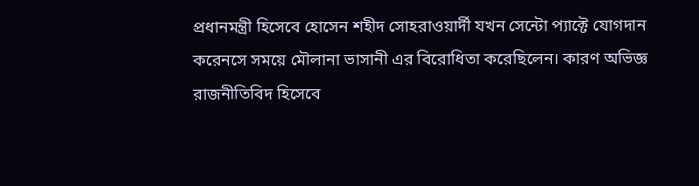প্রধানমন্ত্রী হিসেবে হোসেন শহীদ সোহরাওয়ার্দী যখন সেন্টো প্যাক্টে যোগদান করেনসে সময়ে মৌলানা ভাসানী এর বিরোধিতা করেছিলেন। কারণ অভিজ্ঞ রাজনীতিবিদ হিসেবে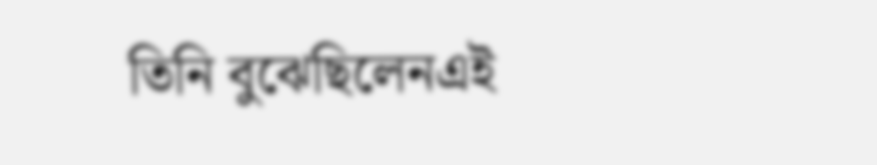তিনি বুঝেছিলেনএই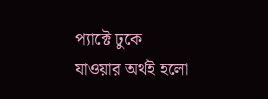প্যাক্টে ঢুকে যাওয়ার অর্থই হলো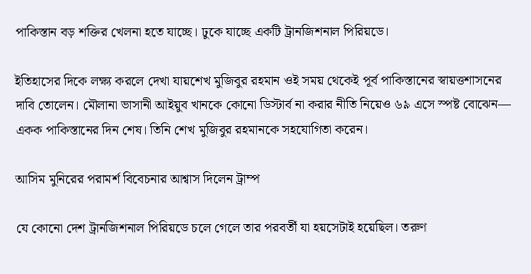পাকিস্তান বড় শক্তির খেলনা হতে যাচ্ছে। ঢুকে যাচ্ছে একটি ট্রানজিশনাল পিরিয়ডে।

ইতিহাসের দিকে লক্ষ্য করলে দেখা যায়শেখ মুজিবুর রহমান ওই সময় থেকেই পূর্ব পাকিস্তানের স্বায়ত্তশাসনের দাবি তোলেন। মৌলানা ভাসানী আইয়ুব খানকে কোনো ডিস্টার্ব না করার নীতি নিয়েও ৬৯ এসে স্পষ্ট বোঝেন— একক পাকিস্তানের দিন শেষ। তিনি শেখ মুজিবুর রহমানকে সহযোগিতা করেন।

আসিম মুনিরের পরামর্শ বিবেচনার আশ্বাস দিলেন ট্রাম্প

যে কোনো দেশ ট্রানজিশনাল পিরিয়ডে চলে গেলে তার পরবর্তী যা হয়সেটাই হয়েছিল। তরুণ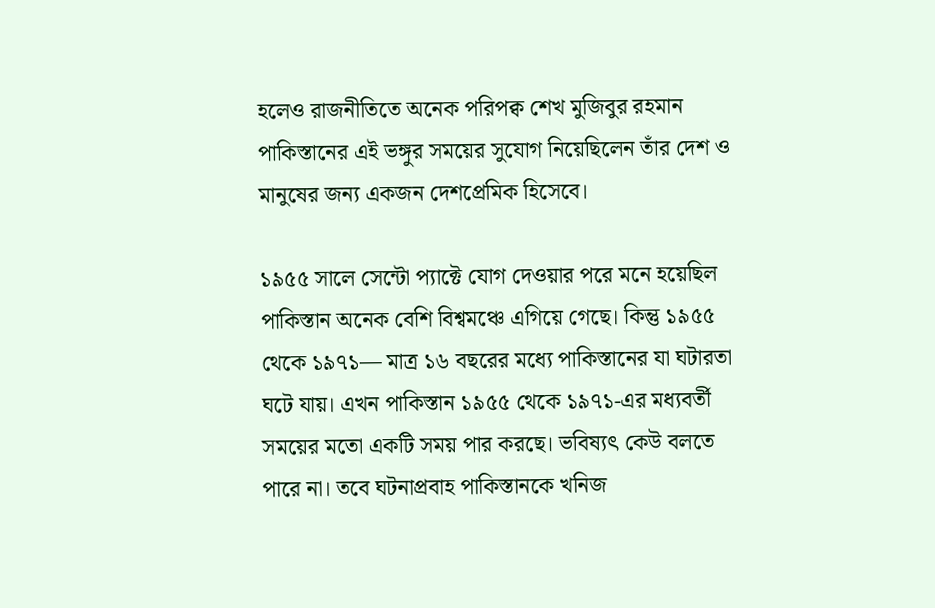হলেও রাজনীতিতে অনেক পরিপক্ব শেখ মুজিবুর রহমান পাকিস্তানের এই ভঙ্গুর সময়ের সুযোগ নিয়েছিলেন তাঁর দেশ ও মানুষের জন্য একজন দেশপ্রেমিক হিসেবে।

১৯৫৫ সালে সেন্টো প্যাক্টে যোগ দেওয়ার পরে মনে হয়েছিল পাকিস্তান অনেক বেশি বিশ্বমঞ্চে এগিয়ে গেছে। কিন্তু ১৯৫৫ থেকে ১৯৭১— মাত্র ১৬ বছরের মধ্যে পাকিস্তানের যা ঘটারতা ঘটে যায়। এখন পাকিস্তান ১৯৫৫ থেকে ১৯৭১-এর মধ্যবর্তী সময়ের মতো একটি সময় পার করছে। ভবিষ্যৎ কেউ বলতে পারে না। তবে ঘটনাপ্রবাহ পাকিস্তানকে খনিজ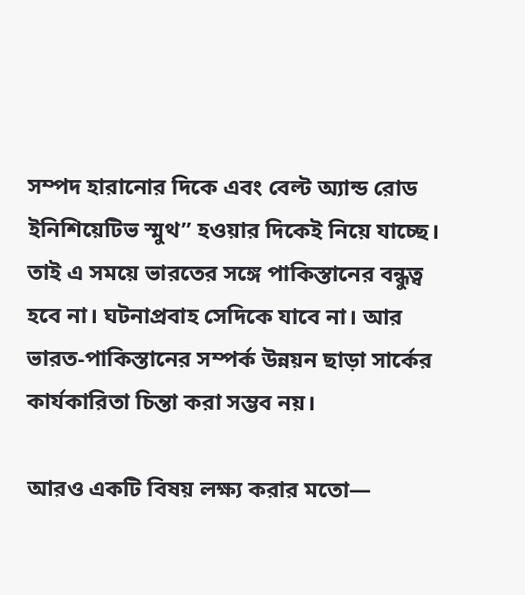সম্পদ হারানোর দিকে এবং বেল্ট অ্যান্ড রোড ইনিশিয়েটিভ স্মুথ” হওয়ার দিকেই নিয়ে যাচ্ছে। তাই এ সময়ে ভারতের সঙ্গে পাকিস্তানের বন্ধুত্ব হবে না। ঘটনাপ্রবাহ সেদিকে যাবে না। আর ভারত-পাকিস্তানের সম্পর্ক উন্নয়ন ছাড়া সার্কের কার্যকারিতা চিন্তা করা সম্ভব নয়।

আরও একটি বিষয় লক্ষ্য করার মতো—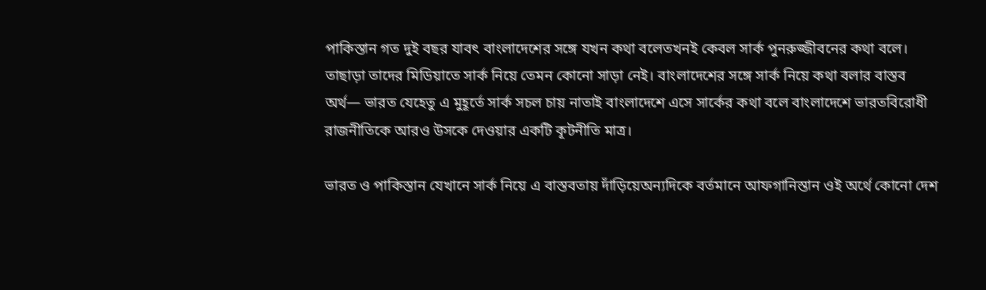পাকিস্তান গত দুই বছর যাবৎ বাংলাদেশের সঙ্গে যখন কথা বলেতখনই কেবল সার্ক পুনরুজ্জীবনের কথা বলে। তাছাড়া তাদের মিডিয়াতে সার্ক নিয়ে তেমন কোনো সাড়া নেই। বাংলাদেশের সঙ্গে সার্ক নিয়ে কথা বলার বাস্তব অর্থ— ভারত যেহেতু এ মুহূর্তে সার্ক সচল চায় নাতাই বাংলাদেশে এসে সার্কের কথা বলে বাংলাদেশে ভারতবিরোধী রাজনীতিকে আরও উসকে দেওয়ার একটি কূটনীতি মাত্র।

ভারত ও পাকিস্তান যেখানে সার্ক নিয়ে এ বাস্তবতায় দাঁড়িয়েঅন্যদিকে বর্তমানে আফগানিস্তান ওই অর্থে কোনো দেশ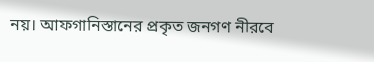নয়। আফগানিস্তানের প্রকৃত জনগণ নীরবে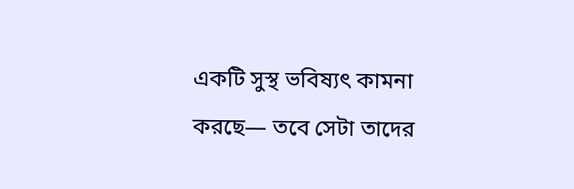একটি সুস্থ ভবিষ্যৎ কামনা করছে— তবে সেটা তাদের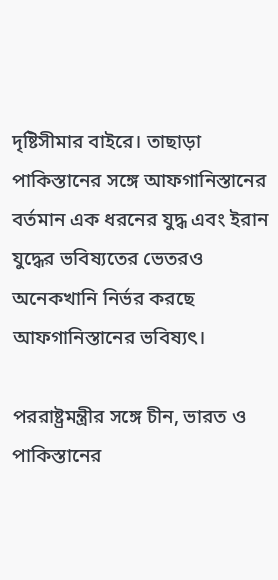দৃষ্টিসীমার বাইরে। তাছাড়া পাকিস্তানের সঙ্গে আফগানিস্তানের বর্তমান এক ধরনের যুদ্ধ এবং ইরান যুদ্ধের ভবিষ্যতের ভেতরও অনেকখানি নির্ভর করছে আফগানিস্তানের ভবিষ্যৎ।

পররাষ্ট্রমন্ত্রীর সঙ্গে চীন, ভারত ও পাকিস্তানের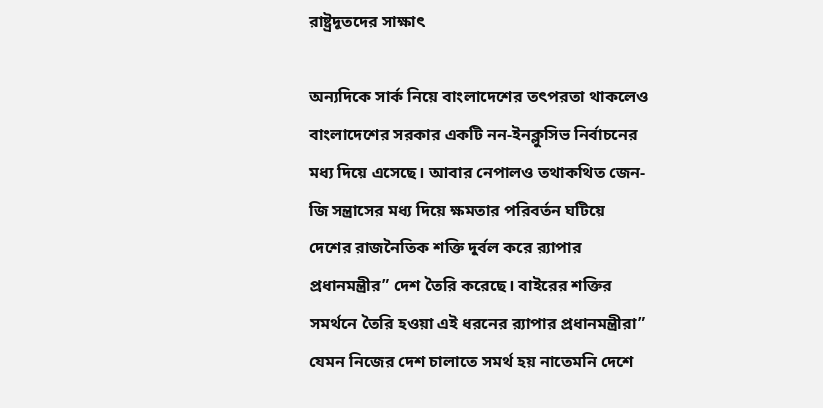রাষ্ট্রদূতদের সাক্ষাৎ

অন্যদিকে সার্ক নিয়ে বাংলাদেশের তৎপরতা থাকলেও বাংলাদেশের সরকার একটি নন-ইনক্লুসিভ নির্বাচনের মধ্য দিয়ে এসেছে। আবার নেপালও তথাকথিত জেন-জি সন্ত্রাসের মধ্য দিয়ে ক্ষমতার পরিবর্তন ঘটিয়ে দেশের রাজনৈতিক শক্তি দুর্বল করে র‍্যাপার প্রধানমন্ত্রীর” দেশ তৈরি করেছে। বাইরের শক্তির সমর্থনে তৈরি হওয়া এই ধরনের র‍্যাপার প্রধানমন্ত্রীরা” যেমন নিজের দেশ চালাতে সমর্থ হয় নাতেমনি দেশে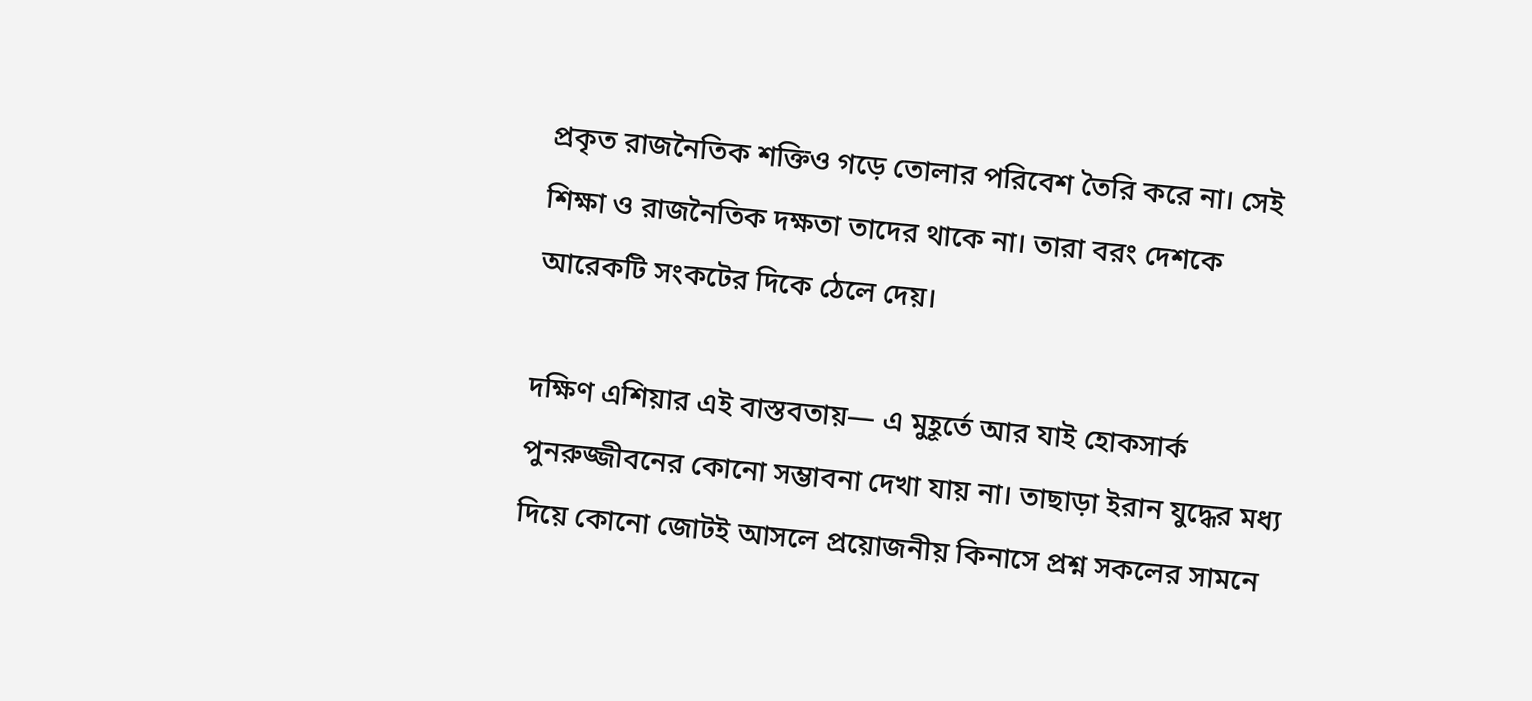প্রকৃত রাজনৈতিক শক্তিও গড়ে তোলার পরিবেশ তৈরি করে না। সেই শিক্ষা ও রাজনৈতিক দক্ষতা তাদের থাকে না। তারা বরং দেশকে আরেকটি সংকটের দিকে ঠেলে দেয়।

দক্ষিণ এশিয়ার এই বাস্তবতায়— এ মুহূর্তে আর যাই হোকসার্ক পুনরুজ্জীবনের কোনো সম্ভাবনা দেখা যায় না। তাছাড়া ইরান যুদ্ধের মধ্য দিয়ে কোনো জোটই আসলে প্রয়োজনীয় কিনাসে প্রশ্ন সকলের সামনে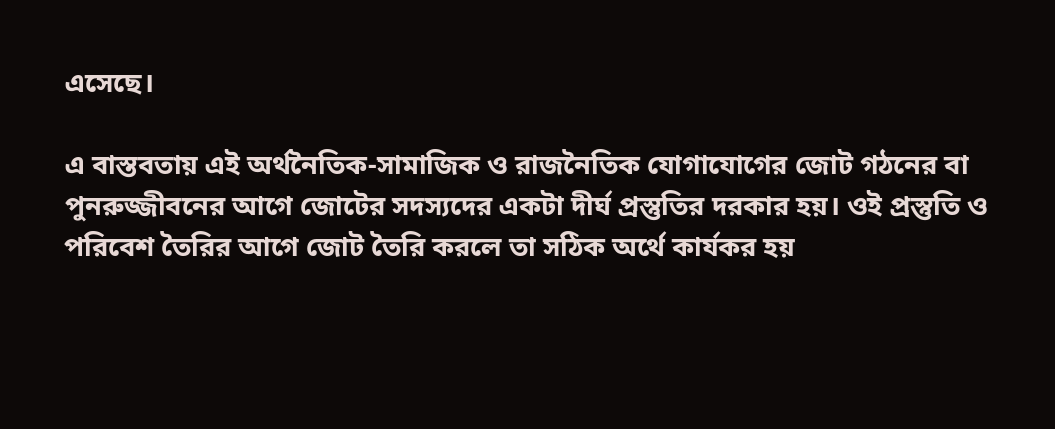এসেছে।

এ বাস্তবতায় এই অর্থনৈতিক-সামাজিক ও রাজনৈতিক যোগাযোগের জোট গঠনের বা পুনরুজ্জীবনের আগে জোটের সদস্যদের একটা দীর্ঘ প্রস্তুতির দরকার হয়। ওই প্রস্তুতি ও পরিবেশ তৈরির আগে জোট তৈরি করলে তা সঠিক অর্থে কার্যকর হয়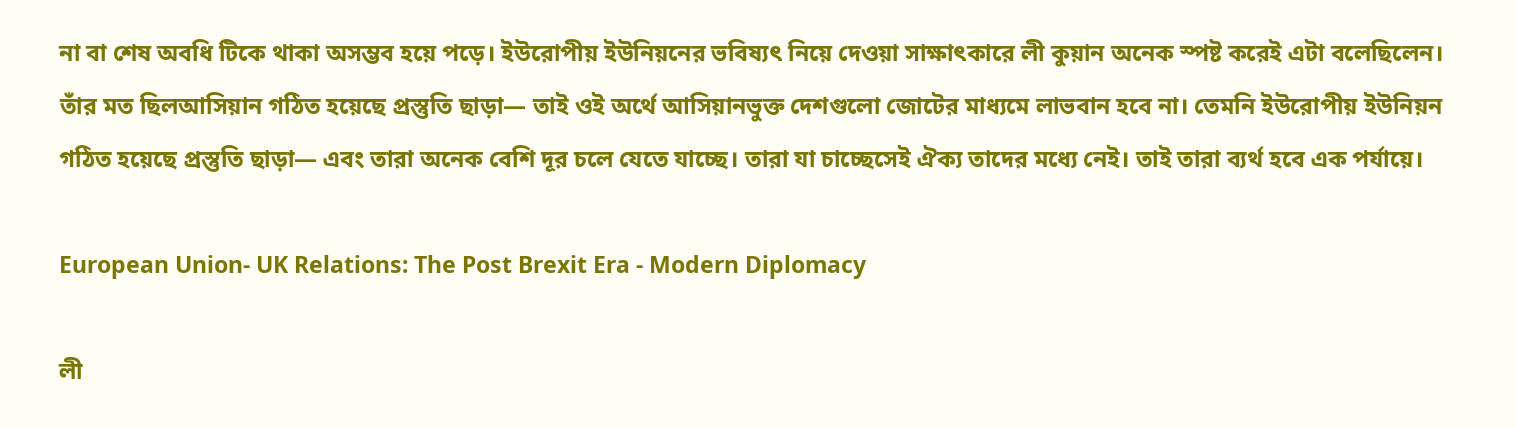না বা শেষ অবধি টিকে থাকা অসম্ভব হয়ে পড়ে। ইউরোপীয় ইউনিয়নের ভবিষ্যৎ নিয়ে দেওয়া সাক্ষাৎকারে লী কুয়ান অনেক স্পষ্ট করেই এটা বলেছিলেন। তাঁর মত ছিলআসিয়ান গঠিত হয়েছে প্রস্তুতি ছাড়া— তাই ওই অর্থে আসিয়ানভুক্ত দেশগুলো জোটের মাধ্যমে লাভবান হবে না। তেমনি ইউরোপীয় ইউনিয়ন গঠিত হয়েছে প্রস্তুতি ছাড়া— এবং তারা অনেক বেশি দূর চলে যেতে যাচ্ছে। তারা যা চাচ্ছেসেই ঐক্য তাদের মধ্যে নেই। তাই তারা ব্যর্থ হবে এক পর্যায়ে।

European Union- UK Relations: The Post Brexit Era - Modern Diplomacy

লী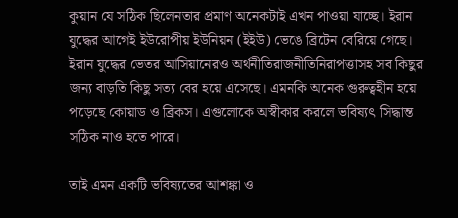কুয়ান যে সঠিক ছিলেনতার প্রমাণ অনেকটাই এখন পাওয়া যাচ্ছে। ইরান যুদ্ধের আগেই ইউরোপীয় ইউনিয়ন (ইইউ) ভেঙে ব্রিটেন বেরিয়ে গেছে। ইরান যুদ্ধের ভেতর আসিয়ানেরও অর্থনীতিরাজনীতিনিরাপত্তাসহ সব কিছুর জন্য বাড়তি কিছু সত্য বের হয়ে এসেছে। এমনকি অনেক গুরুত্বহীন হয়ে পড়েছে কোয়াড ও ব্রিকস। এগুলোকে অস্বীকার করলে ভবিষ্যৎ সিদ্ধান্ত সঠিক নাও হতে পারে।

তাই এমন একটি ভবিষ্যতের আশঙ্কা ও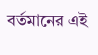বর্তমানের এই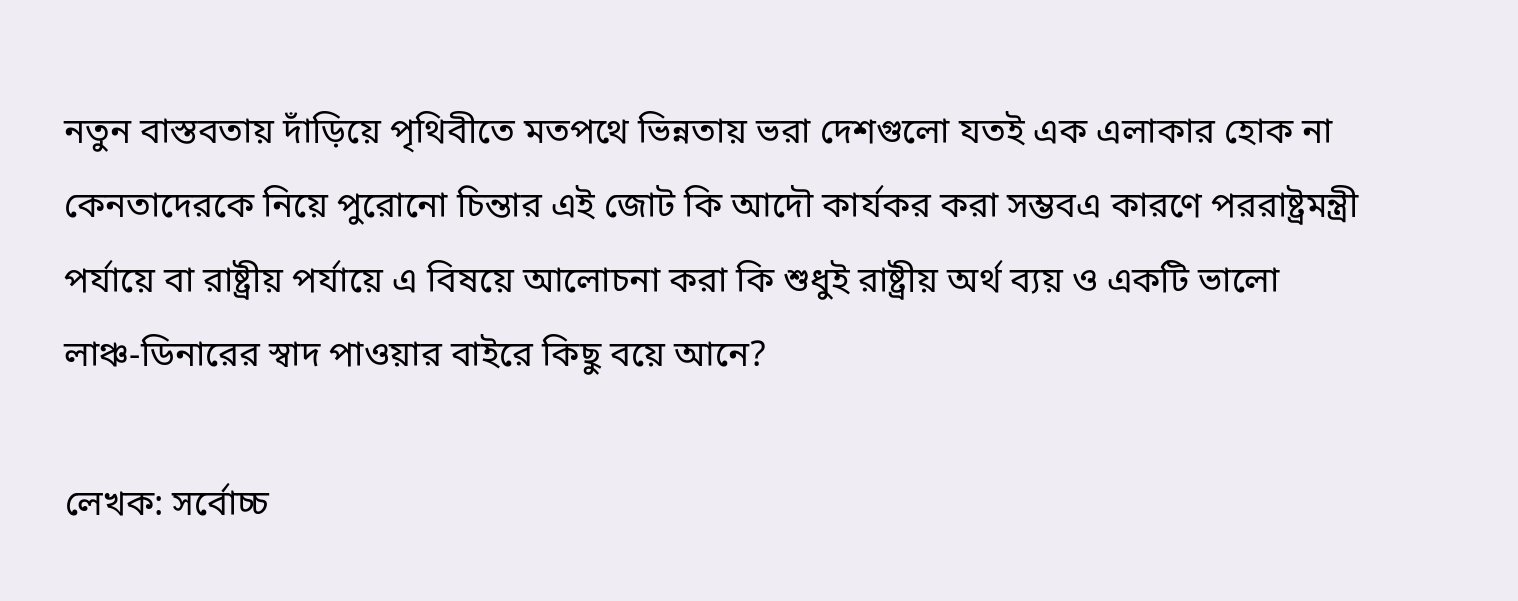নতুন বাস্তবতায় দাঁড়িয়ে পৃথিবীতে মতপথে ভিন্নতায় ভরা দেশগুলো যতই এক এলাকার হোক না কেনতাদেরকে নিয়ে পুরোনো চিন্তার এই জোট কি আদৌ কার্যকর করা সম্ভবএ কারণে পররাষ্ট্রমন্ত্রী পর্যায়ে বা রাষ্ট্রীয় পর্যায়ে এ বিষয়ে আলোচনা করা কি শুধুই রাষ্ট্রীয় অর্থ ব্যয় ও একটি ভালো লাঞ্চ-ডিনারের স্বাদ পাওয়ার বাইরে কিছু বয়ে আনে?

লেখক: সর্বোচ্চ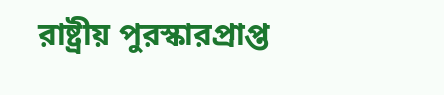রাষ্ট্রীয় পুরস্কারপ্রাপ্ত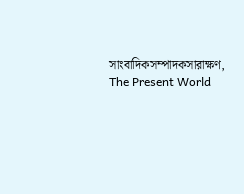সাংবাদিকসম্পাদকসারাক্ষণ, The Present World